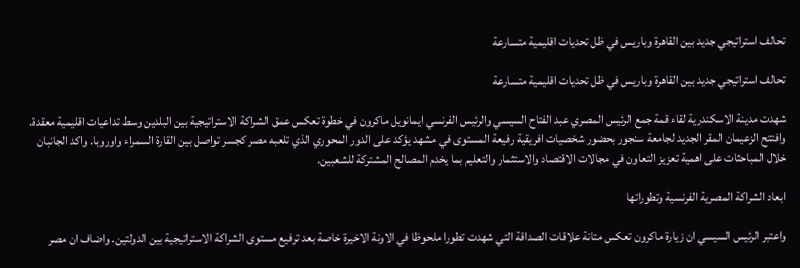تحالف استراتيجي جديد بين القاهرة وباريس في ظل تحديات اقليمية متسارعة

تحالف استراتيجي جديد بين القاهرة وباريس في ظل تحديات اقليمية متسارعة

شهدت مدينة الاسكندرية لقاء قمة جمع الرئيس المصري عبد الفتاح السيسي والرئيس الفرنسي ايمانويل ماكرون في خطوة تعكس عمق الشراكة الاستراتيجية بين البلدين وسط تداعيات اقليمية معقدة. وافتتح الزعيمان المقر الجديد لجامعة سنجور بحضور شخصيات افريقية رفيعة المستوى في مشهد يؤكد على الدور المحوري الذي تلعبه مصر كجسر تواصل بين القارة السمراء واوروبا. واكد الجانبان خلال المباحثات على اهمية تعزيز التعاون في مجالات الاقتصاد والاستثمار والتعليم بما يخدم المصالح المشتركة للشعبين.

ابعاد الشراكة المصرية الفرنسية وتطوراتها

واعتبر الرئيس السيسي ان زيارة ماكرون تعكس متانة علاقات الصداقة التي شهدت تطورا ملحوظا في الاونة الاخيرة خاصة بعد ترفيع مستوى الشراكة الاستراتيجية بين الدولتين. واضاف ان مصر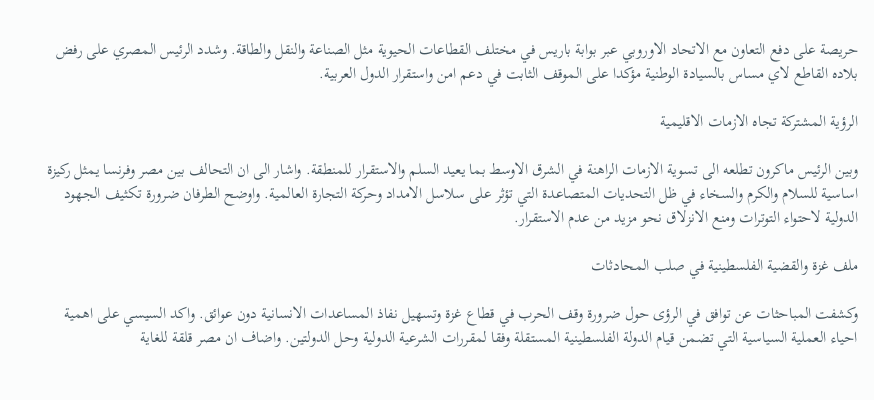حريصة على دفع التعاون مع الاتحاد الاوروبي عبر بوابة باريس في مختلف القطاعات الحيوية مثل الصناعة والنقل والطاقة. وشدد الرئيس المصري على رفض بلاده القاطع لاي مساس بالسيادة الوطنية مؤكدا على الموقف الثابت في دعم امن واستقرار الدول العربية.

الرؤية المشتركة تجاه الازمات الاقليمية

وبين الرئيس ماكرون تطلعه الى تسوية الازمات الراهنة في الشرق الاوسط بما يعيد السلم والاستقرار للمنطقة. واشار الى ان التحالف بين مصر وفرنسا يمثل ركيزة اساسية للسلام والكرم والسخاء في ظل التحديات المتصاعدة التي تؤثر على سلاسل الامداد وحركة التجارة العالمية. واوضح الطرفان ضرورة تكثيف الجهود الدولية لاحتواء التوترات ومنع الانزلاق نحو مزيد من عدم الاستقرار.

ملف غزة والقضية الفلسطينية في صلب المحادثات

وكشفت المباحثات عن توافق في الرؤى حول ضرورة وقف الحرب في قطاع غزة وتسهيل نفاذ المساعدات الانسانية دون عوائق. واكد السيسي على اهمية احياء العملية السياسية التي تضمن قيام الدولة الفلسطينية المستقلة وفقا لمقررات الشرعية الدولية وحل الدولتين. واضاف ان مصر قلقة للغاية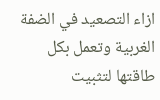ازاء التصعيد في الضفة الغربية وتعمل بكل طاقتها لتثبيت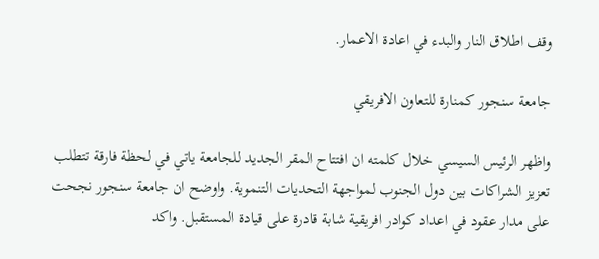وقف اطلاق النار والبدء في اعادة الاعمار.

جامعة سنجور كمنارة للتعاون الافريقي

واظهر الرئيس السيسي خلال كلمته ان افتتاح المقر الجديد للجامعة ياتي في لحظة فارقة تتطلب تعزيز الشراكات بين دول الجنوب لمواجهة التحديات التنموية. واوضح ان جامعة سنجور نجحت على مدار عقود في اعداد كوادر افريقية شابة قادرة على قيادة المستقبل. واكد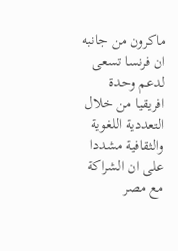ماكرون من جانبه ان فرنسا تسعى لدعم وحدة افريقيا من خلال التعددية اللغوية والثقافية مشددا على ان الشراكة مع مصر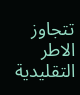تتجاوز الاطر التقليدية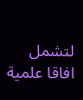لتشمل افاقا علمية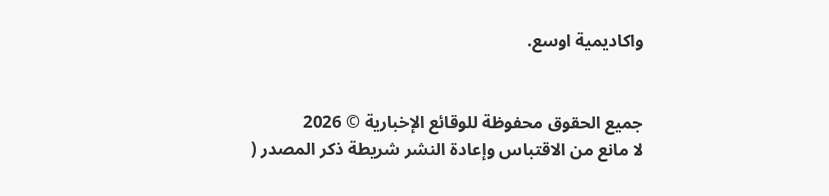واكاديمية اوسع.


جميع الحقوق محفوظة للوقائع الإخبارية © 2026
لا مانع من الاقتباس وإعادة النشر شريطة ذكر المصدر (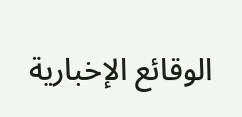الوقائع الإخبارية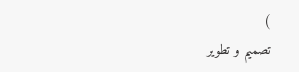)
تصميم و تطوير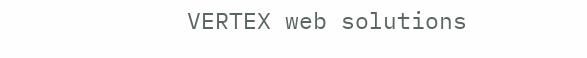VERTEX web solutions